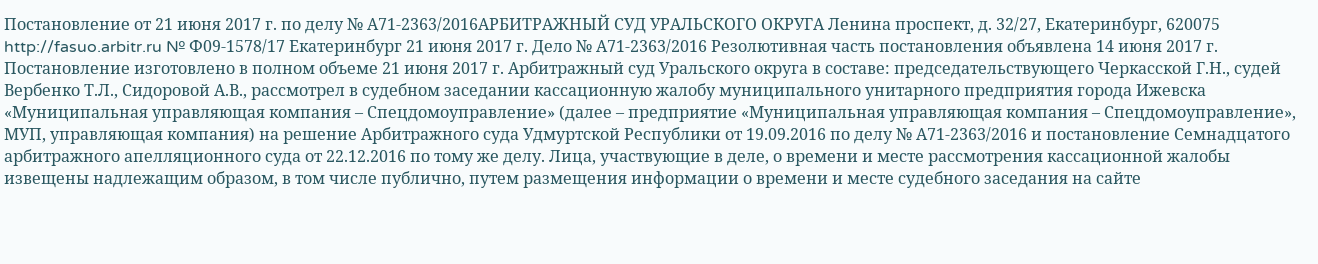Постановление от 21 июня 2017 г. по делу № А71-2363/2016АРБИТРАЖНЫЙ СУД УРАЛЬСКОГО ОКРУГА Ленина проспект, д. 32/27, Екатеринбург, 620075 http://fasuo.arbitr.ru № Ф09-1578/17 Екатеринбург 21 июня 2017 г. Дело № А71-2363/2016 Резолютивная часть постановления объявлена 14 июня 2017 г. Постановление изготовлено в полном объеме 21 июня 2017 г. Арбитражный суд Уральского округа в составе: председательствующего Черкасской Г.Н., судей Вербенко Т.Л., Сидоровой А.В., рассмотрел в судебном заседании кассационную жалобу муниципального унитарного предприятия города Ижевска «Муниципальная управляющая компания – Спецдомоуправление» (далее – предприятие «Муниципальная управляющая компания – Спецдомоуправление», МУП, управляющая компания) на решение Арбитражного суда Удмуртской Республики от 19.09.2016 по делу № А71-2363/2016 и постановление Семнадцатого арбитражного апелляционного суда от 22.12.2016 по тому же делу. Лица, участвующие в деле, о времени и месте рассмотрения кассационной жалобы извещены надлежащим образом, в том числе публично, путем размещения информации о времени и месте судебного заседания на сайте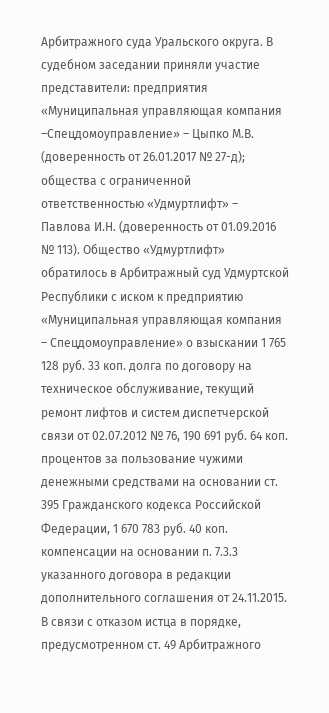Арбитражного суда Уральского округа. В судебном заседании приняли участие представители: предприятия «Муниципальная управляющая компания –Спецдомоуправление» – Цыпко М.В. (доверенность от 26.01.2017 № 27-д); общества с ограниченной ответственностью «Удмуртлифт» – Павлова И.Н. (доверенность от 01.09.2016 № 113). Общество «Удмуртлифт» обратилось в Арбитражный суд Удмуртской Республики с иском к предприятию «Муниципальная управляющая компания – Спецдомоуправление» о взыскании 1 765 128 руб. 33 коп. долга по договору на техническое обслуживание, текущий ремонт лифтов и систем диспетчерской связи от 02.07.2012 № 76, 190 691 руб. 64 коп. процентов за пользование чужими денежными средствами на основании ст. 395 Гражданского кодекса Российской Федерации, 1 670 783 руб. 40 коп. компенсации на основании п. 7.3.3 указанного договора в редакции дополнительного соглашения от 24.11.2015. В связи с отказом истца в порядке, предусмотренном ст. 49 Арбитражного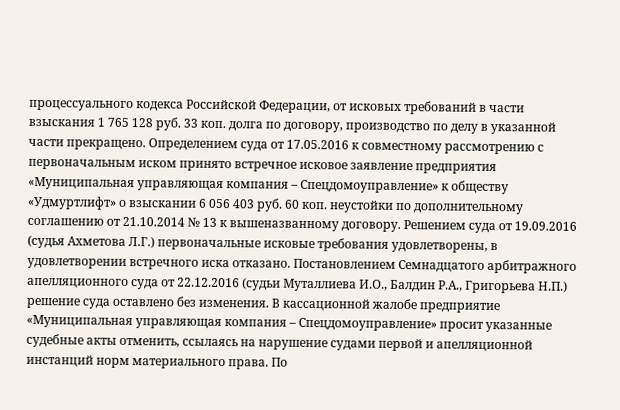процессуального кодекса Российской Федерации, от исковых требований в части взыскания 1 765 128 руб. 33 коп. долга по договору, производство по делу в указанной части прекращено. Определением суда от 17.05.2016 к совместному рассмотрению с первоначальным иском принято встречное исковое заявление предприятия «Муниципальная управляющая компания – Спецдомоуправление» к обществу «Удмуртлифт» о взыскании 6 056 403 руб. 60 коп. неустойки по дополнительному соглашению от 21.10.2014 № 13 к вышеназванному договору. Решением суда от 19.09.2016 (судья Ахметова Л.Г.) первоначальные исковые требования удовлетворены, в удовлетворении встречного иска отказано. Постановлением Семнадцатого арбитражного апелляционного суда от 22.12.2016 (судьи Муталлиева И.О., Балдин Р.А., Григорьева Н.П.) решение суда оставлено без изменения. В кассационной жалобе предприятие «Муниципальная управляющая компания – Спецдомоуправление» просит указанные судебные акты отменить, ссылаясь на нарушение судами первой и апелляционной инстанций норм материального права. По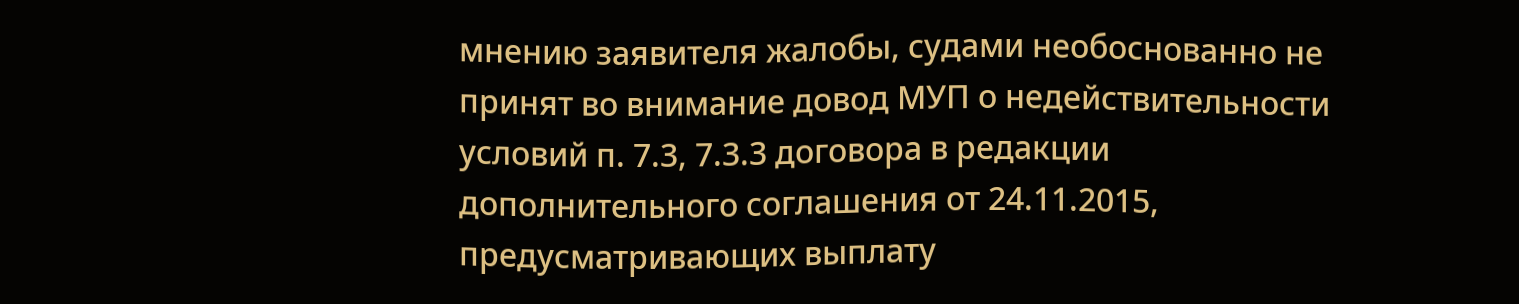мнению заявителя жалобы, судами необоснованно не принят во внимание довод МУП о недействительности условий п. 7.3, 7.3.3 договора в редакции дополнительного соглашения от 24.11.2015, предусматривающих выплату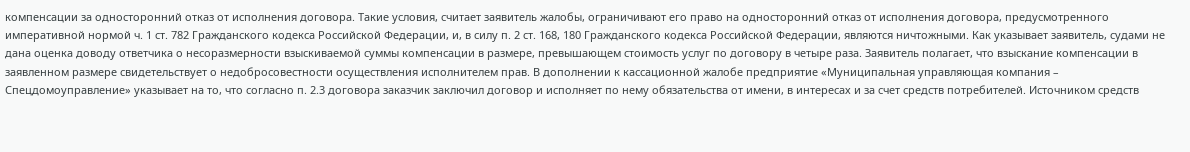компенсации за односторонний отказ от исполнения договора. Такие условия, считает заявитель жалобы, ограничивают его право на односторонний отказ от исполнения договора, предусмотренного императивной нормой ч. 1 ст. 782 Гражданского кодекса Российской Федерации, и, в силу п. 2 ст. 168, 180 Гражданского кодекса Российской Федерации, являются ничтожными. Как указывает заявитель, судами не дана оценка доводу ответчика о несоразмерности взыскиваемой суммы компенсации в размере, превышающем стоимость услуг по договору в четыре раза. Заявитель полагает, что взыскание компенсации в заявленном размере свидетельствует о недобросовестности осуществления исполнителем прав. В дополнении к кассационной жалобе предприятие «Муниципальная управляющая компания – Спецдомоуправление» указывает на то, что согласно п. 2.3 договора заказчик заключил договор и исполняет по нему обязательства от имени, в интересах и за счет средств потребителей. Источником средств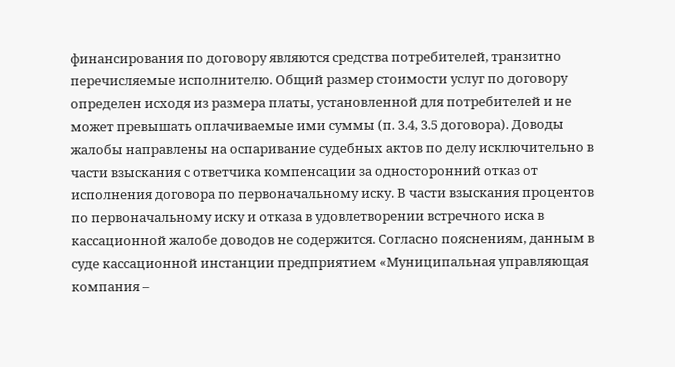финансирования по договору являются средства потребителей, транзитно перечисляемые исполнителю. Общий размер стоимости услуг по договору определен исходя из размера платы, установленной для потребителей и не может превышать оплачиваемые ими суммы (п. 3.4, 3.5 договора). Доводы жалобы направлены на оспаривание судебных актов по делу исключительно в части взыскания с ответчика компенсации за односторонний отказ от исполнения договора по первоначальному иску. В части взыскания процентов по первоначальному иску и отказа в удовлетворении встречного иска в кассационной жалобе доводов не содержится. Согласно пояснениям, данным в суде кассационной инстанции предприятием «Муниципальная управляющая компания –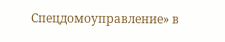Спецдомоуправление» в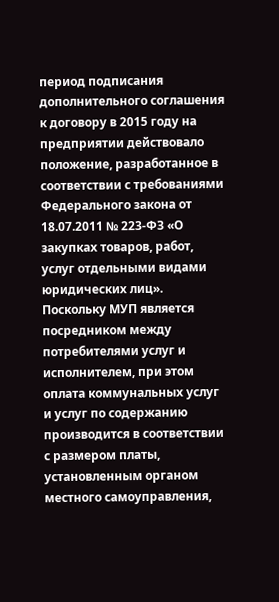период подписания дополнительного соглашения к договору в 2015 году на предприятии действовало положение, разработанное в соответствии с требованиями Федерального закона от 18.07.2011 № 223-ФЗ «О закупках товаров, работ, услуг отдельными видами юридических лиц». Поскольку МУП является посредником между потребителями услуг и исполнителем, при этом оплата коммунальных услуг и услуг по содержанию производится в соответствии с размером платы, установленным органом местного самоуправления,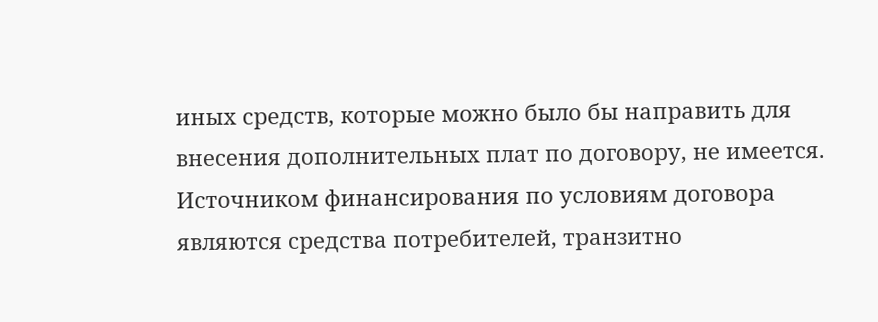иных средств, которые можно было бы направить для внесения дополнительных плат по договору, не имеется. Источником финансирования по условиям договора являются средства потребителей, транзитно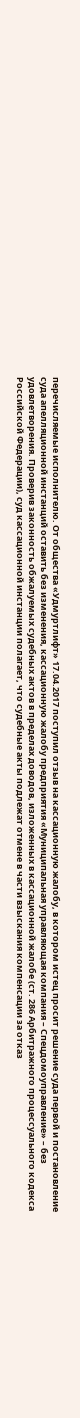перечисляемые исполнителю. От общества «Удмуртлифт» 17.04.2017 поступил отзыв на кассационную жалобу, в котором истец просит решение суда первой и постановление суда апелляционной инстанций оставить без изменения, кассационную жалобу предприятия «Муниципальная управляющая компания – Спецдомоуправление» – без удовлетворения. Проверив законность обжалуемых судебных актов в пределах доводов, изложенных в кассационной жалобе (ст. 286 Арбитражного процессуального кодекса Российской Федерации), суд кассационной инстанции полагает, что судебные акты подлежат отмене в части взыскания компенсации за отказ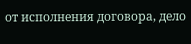от исполнения договора, дело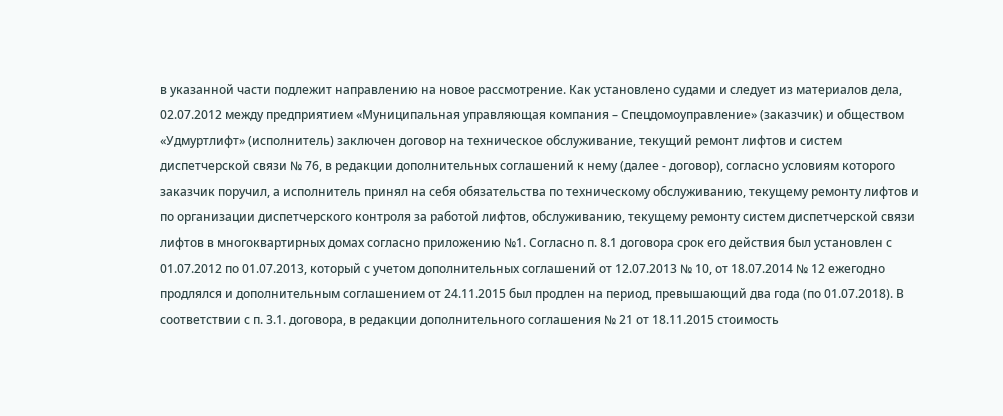в указанной части подлежит направлению на новое рассмотрение. Как установлено судами и следует из материалов дела, 02.07.2012 между предприятием «Муниципальная управляющая компания – Спецдомоуправление» (заказчик) и обществом «Удмуртлифт» (исполнитель) заключен договор на техническое обслуживание, текущий ремонт лифтов и систем диспетчерской связи № 76, в редакции дополнительных соглашений к нему (далее - договор), согласно условиям которого заказчик поручил, а исполнитель принял на себя обязательства по техническому обслуживанию, текущему ремонту лифтов и по организации диспетчерского контроля за работой лифтов, обслуживанию, текущему ремонту систем диспетчерской связи лифтов в многоквартирных домах согласно приложению №1. Согласно п. 8.1 договора срок его действия был установлен с 01.07.2012 по 01.07.2013, который с учетом дополнительных соглашений от 12.07.2013 № 10, от 18.07.2014 № 12 ежегодно продлялся и дополнительным соглашением от 24.11.2015 был продлен на период, превышающий два года (по 01.07.2018). В соответствии с п. 3.1. договора, в редакции дополнительного соглашения № 21 от 18.11.2015 стоимость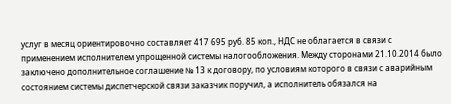услуг в месяц ориентировочно составляет 417 695 руб. 85 коп., НДС не облагается в связи с применением исполнителем упрощенной системы налогообложения. Между сторонами 21.10.2014 было заключено дополнительное соглашение № 13 к договору, по условиям которого в связи с аварийным состоянием системы диспетчерской связи заказчик поручил, а исполнитель обязался на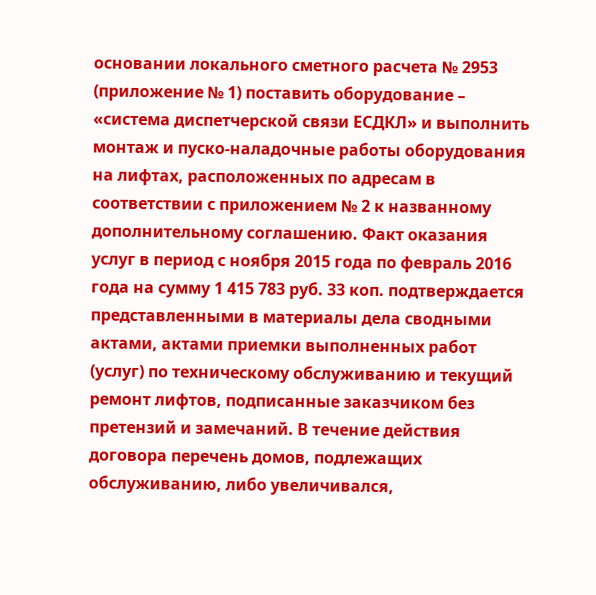основании локального сметного расчета № 2953 (приложение № 1) поставить оборудование – «система диспетчерской связи ЕСДКЛ» и выполнить монтаж и пуско-наладочные работы оборудования на лифтах, расположенных по адресам в соответствии с приложением № 2 к названному дополнительному соглашению. Факт оказания услуг в период с ноября 2015 года по февраль 2016 года на сумму 1 415 783 руб. 33 коп. подтверждается представленными в материалы дела сводными актами, актами приемки выполненных работ (услуг) по техническому обслуживанию и текущий ремонт лифтов, подписанные заказчиком без претензий и замечаний. В течение действия договора перечень домов, подлежащих обслуживанию, либо увеличивался,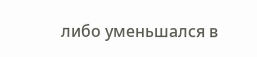либо уменьшался в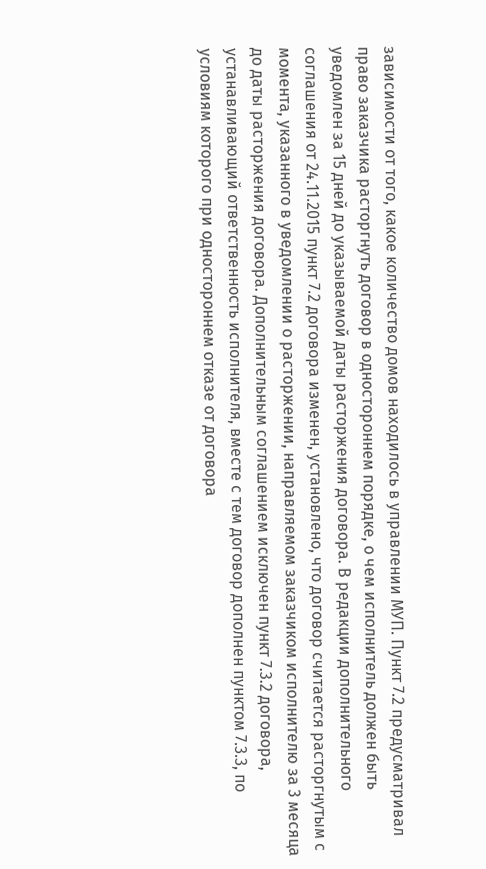зависимости от того, какое количество домов находилось в управлении МУП. Пункт 7.2 предусматривал право заказчика расторгнуть договор в одностороннем порядке, о чем исполнитель должен быть уведомлен за 15 дней до указываемой даты расторжения договора. В редакции дополнительного соглашения от 24.11.2015 пункт 7.2 договора изменен, установлено, что договор считается расторгнутым с момента, указанного в уведомлении о расторжении, направляемом заказчиком исполнителю за 3 месяца до даты расторжения договора. Дополнительным соглашением исключен пункт 7.3.2 договора, устанавливающий ответственность исполнителя, вместе с тем договор дополнен пунктом 7.3.3, по условиям которого при одностороннем отказе от договора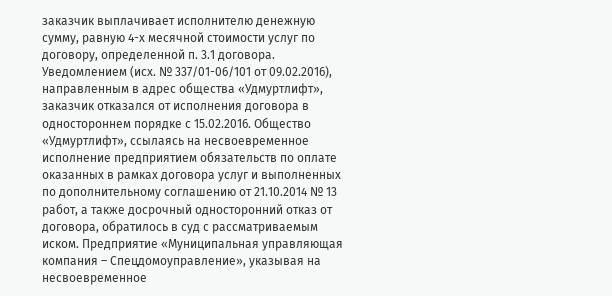заказчик выплачивает исполнителю денежную сумму, равную 4-х месячной стоимости услуг по договору, определенной п. 3.1 договора. Уведомлением (исх. № 337/01-06/101 от 09.02.2016), направленным в адрес общества «Удмуртлифт», заказчик отказался от исполнения договора в одностороннем порядке с 15.02.2016. Общество «Удмуртлифт», ссылаясь на несвоевременное исполнение предприятием обязательств по оплате оказанных в рамках договора услуг и выполненных по дополнительному соглашению от 21.10.2014 № 13 работ, а также досрочный односторонний отказ от договора, обратилось в суд с рассматриваемым иском. Предприятие «Муниципальная управляющая компания – Спецдомоуправление», указывая на несвоевременное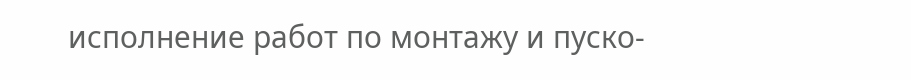исполнение работ по монтажу и пуско-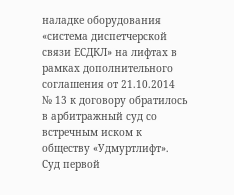наладке оборудования «система диспетчерской связи ЕСДКЛ» на лифтах в рамках дополнительного соглашения от 21.10.2014 № 13 к договору обратилось в арбитражный суд со встречным иском к обществу «Удмуртлифт». Суд первой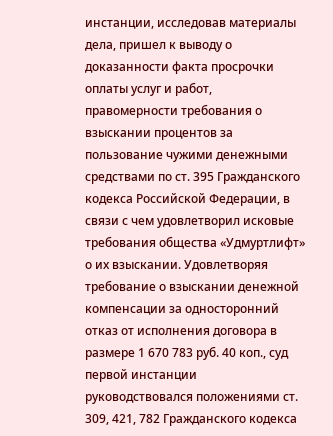инстанции, исследовав материалы дела, пришел к выводу о доказанности факта просрочки оплаты услуг и работ, правомерности требования о взыскании процентов за пользование чужими денежными средствами по ст. 395 Гражданского кодекса Российской Федерации, в связи с чем удовлетворил исковые требования общества «Удмуртлифт» о их взыскании. Удовлетворяя требование о взыскании денежной компенсации за односторонний отказ от исполнения договора в размере 1 670 783 руб. 40 коп., суд первой инстанции руководствовался положениями ст. 309, 421, 782 Гражданского кодекса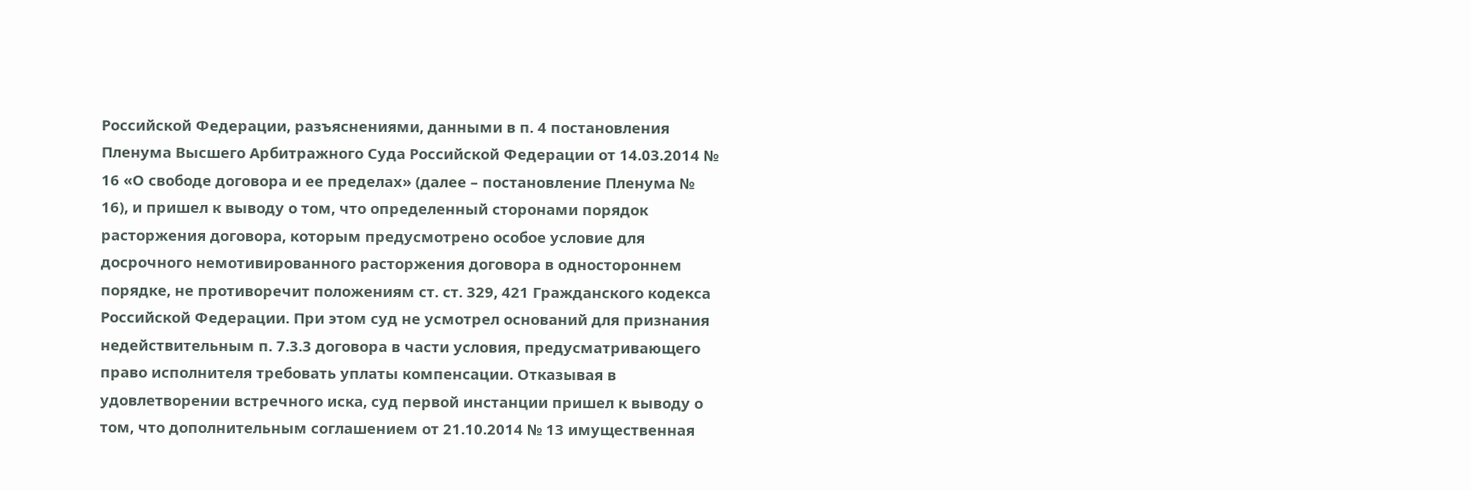Российской Федерации, разъяснениями, данными в п. 4 постановления Пленума Высшего Арбитражного Суда Российской Федерации от 14.03.2014 № 16 «О свободе договора и ее пределах» (далее – постановление Пленума № 16), и пришел к выводу о том, что определенный сторонами порядок расторжения договора, которым предусмотрено особое условие для досрочного немотивированного расторжения договора в одностороннем порядке, не противоречит положениям ст. ст. 329, 421 Гражданского кодекса Российской Федерации. При этом суд не усмотрел оснований для признания недействительным п. 7.3.3 договора в части условия, предусматривающего право исполнителя требовать уплаты компенсации. Отказывая в удовлетворении встречного иска, суд первой инстанции пришел к выводу о том, что дополнительным соглашением от 21.10.2014 № 13 имущественная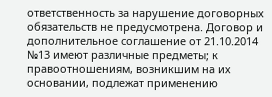ответственность за нарушение договорных обязательств не предусмотрена. Договор и дополнительное соглашение от 21.10.2014 №13 имеют различные предметы; к правоотношениям, возникшим на их основании, подлежат применению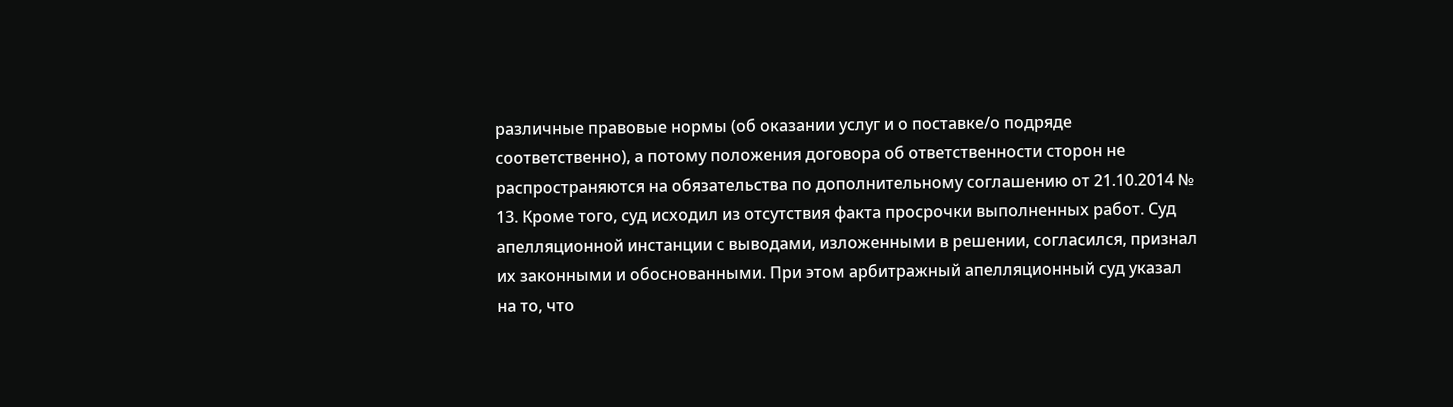различные правовые нормы (об оказании услуг и о поставке/о подряде соответственно), а потому положения договора об ответственности сторон не распространяются на обязательства по дополнительному соглашению от 21.10.2014 № 13. Кроме того, суд исходил из отсутствия факта просрочки выполненных работ. Суд апелляционной инстанции с выводами, изложенными в решении, согласился, признал их законными и обоснованными. При этом арбитражный апелляционный суд указал на то, что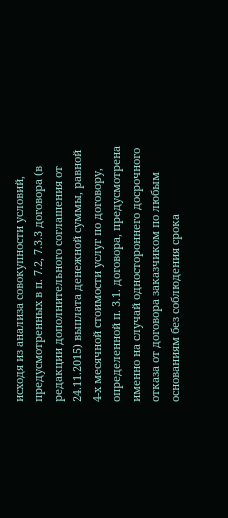исходя из анализа совокупности условий, предусмотренных в п. 7.2, 7.3.3 договора (в редакции дополнительного соглашения от 24.11.2015) выплата денежной суммы, равной 4-х месячной стоимости услуг по договору, определенной п. 3.1. договора, предусмотрена именно на случай одностороннего досрочного отказа от договора заказчиком по любым основаниям без соблюдения срока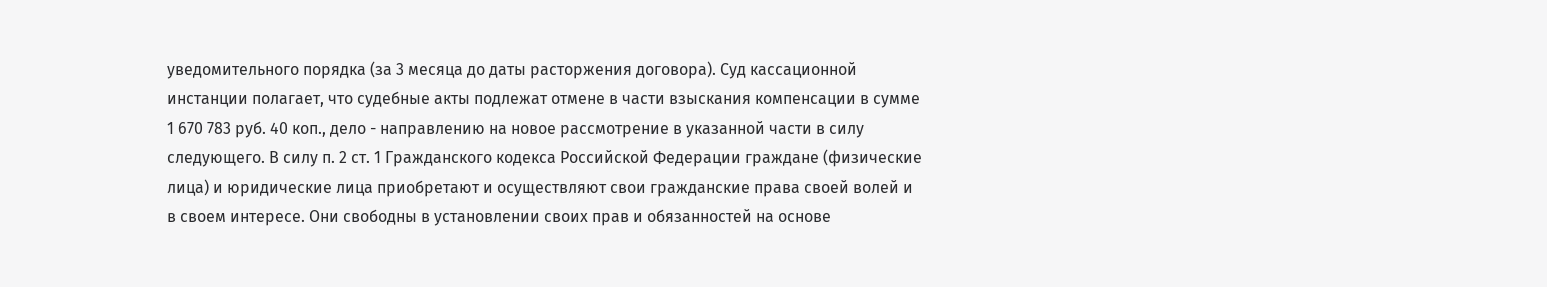уведомительного порядка (за 3 месяца до даты расторжения договора). Суд кассационной инстанции полагает, что судебные акты подлежат отмене в части взыскания компенсации в сумме 1 670 783 руб. 40 коп., дело - направлению на новое рассмотрение в указанной части в силу следующего. В силу п. 2 ст. 1 Гражданского кодекса Российской Федерации граждане (физические лица) и юридические лица приобретают и осуществляют свои гражданские права своей волей и в своем интересе. Они свободны в установлении своих прав и обязанностей на основе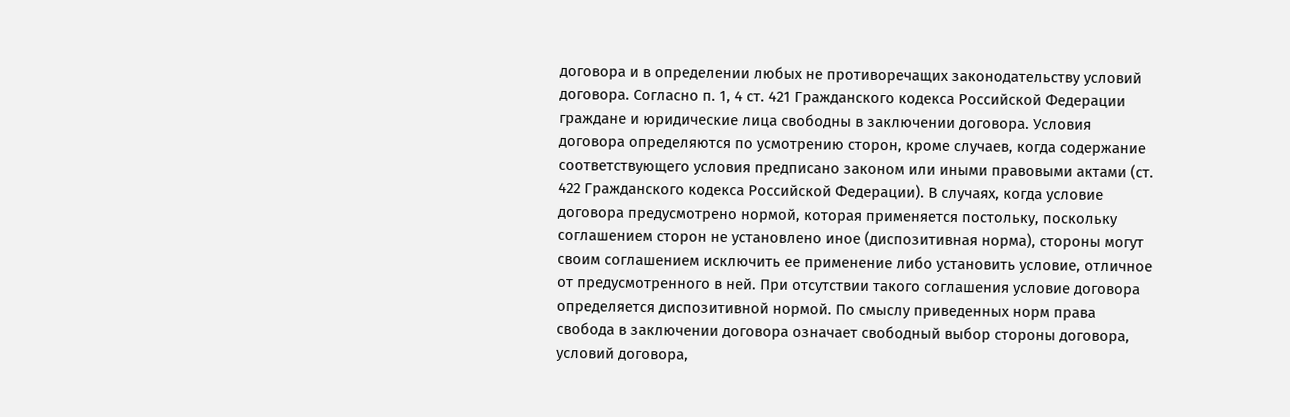договора и в определении любых не противоречащих законодательству условий договора. Согласно п. 1, 4 ст. 421 Гражданского кодекса Российской Федерации граждане и юридические лица свободны в заключении договора. Условия договора определяются по усмотрению сторон, кроме случаев, когда содержание соответствующего условия предписано законом или иными правовыми актами (ст. 422 Гражданского кодекса Российской Федерации). В случаях, когда условие договора предусмотрено нормой, которая применяется постольку, поскольку соглашением сторон не установлено иное (диспозитивная норма), стороны могут своим соглашением исключить ее применение либо установить условие, отличное от предусмотренного в ней. При отсутствии такого соглашения условие договора определяется диспозитивной нормой. По смыслу приведенных норм права свобода в заключении договора означает свободный выбор стороны договора, условий договора,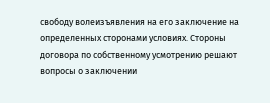свободу волеизъявления на его заключение на определенных сторонами условиях. Стороны договора по собственному усмотрению решают вопросы о заключении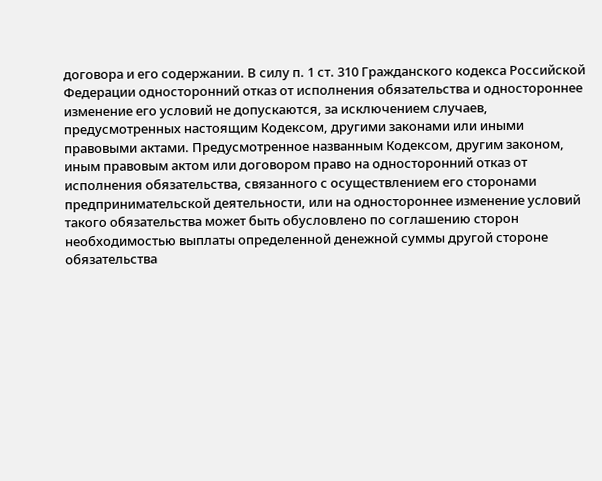договора и его содержании. В силу п. 1 ст. 310 Гражданского кодекса Российской Федерации односторонний отказ от исполнения обязательства и одностороннее изменение его условий не допускаются, за исключением случаев, предусмотренных настоящим Кодексом, другими законами или иными правовыми актами. Предусмотренное названным Кодексом, другим законом, иным правовым актом или договором право на односторонний отказ от исполнения обязательства, связанного с осуществлением его сторонами предпринимательской деятельности, или на одностороннее изменение условий такого обязательства может быть обусловлено по соглашению сторон необходимостью выплаты определенной денежной суммы другой стороне обязательства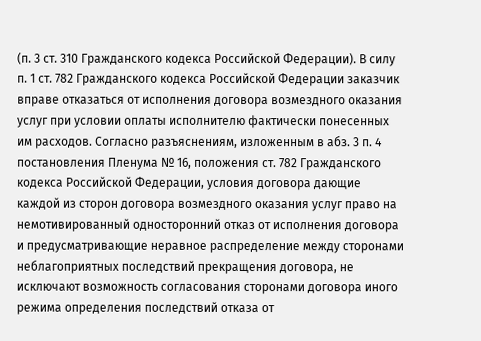(п. 3 ст. 310 Гражданского кодекса Российской Федерации). В силу п. 1 ст. 782 Гражданского кодекса Российской Федерации заказчик вправе отказаться от исполнения договора возмездного оказания услуг при условии оплаты исполнителю фактически понесенных им расходов. Согласно разъяснениям, изложенным в абз. 3 п. 4 постановления Пленума № 16, положения ст. 782 Гражданского кодекса Российской Федерации, условия договора дающие каждой из сторон договора возмездного оказания услуг право на немотивированный односторонний отказ от исполнения договора и предусматривающие неравное распределение между сторонами неблагоприятных последствий прекращения договора, не исключают возможность согласования сторонами договора иного режима определения последствий отказа от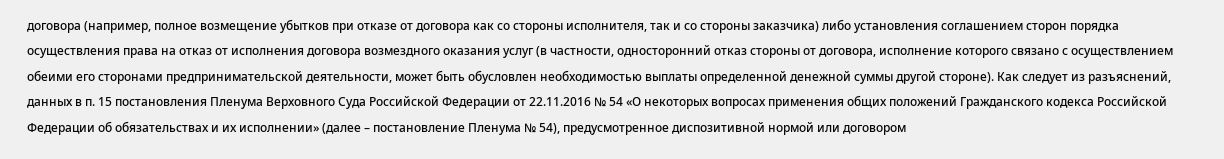договора (например, полное возмещение убытков при отказе от договора как со стороны исполнителя, так и со стороны заказчика) либо установления соглашением сторон порядка осуществления права на отказ от исполнения договора возмездного оказания услуг (в частности, односторонний отказ стороны от договора, исполнение которого связано с осуществлением обеими его сторонами предпринимательской деятельности, может быть обусловлен необходимостью выплаты определенной денежной суммы другой стороне). Как следует из разъяснений, данных в п. 15 постановления Пленума Верховного Суда Российской Федерации от 22.11.2016 № 54 «О некоторых вопросах применения общих положений Гражданского кодекса Российской Федерации об обязательствах и их исполнении» (далее – постановление Пленума № 54), предусмотренное диспозитивной нормой или договором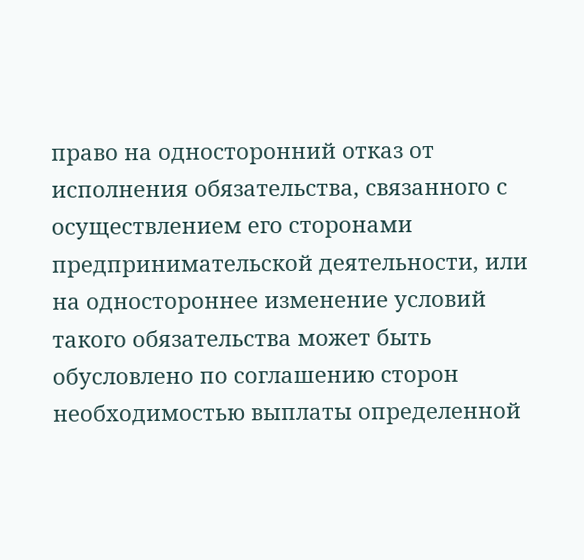право на односторонний отказ от исполнения обязательства, связанного с осуществлением его сторонами предпринимательской деятельности, или на одностороннее изменение условий такого обязательства может быть обусловлено по соглашению сторон необходимостью выплаты определенной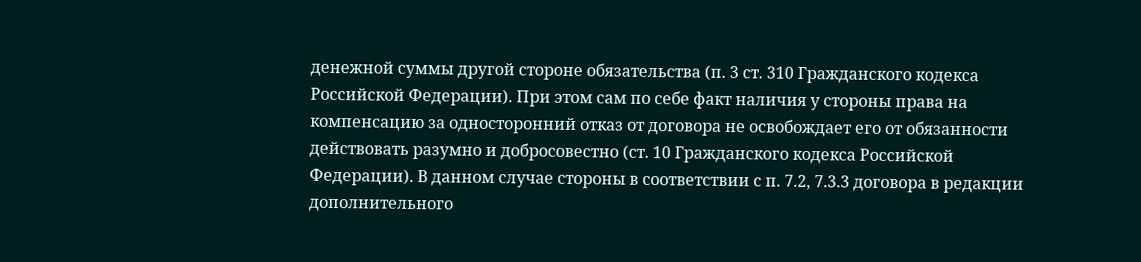денежной суммы другой стороне обязательства (п. 3 ст. 310 Гражданского кодекса Российской Федерации). При этом сам по себе факт наличия у стороны права на компенсацию за односторонний отказ от договора не освобождает его от обязанности действовать разумно и добросовестно (ст. 10 Гражданского кодекса Российской Федерации). В данном случае стороны в соответствии с п. 7.2, 7.3.3 договора в редакции дополнительного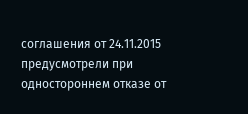соглашения от 24.11.2015 предусмотрели при одностороннем отказе от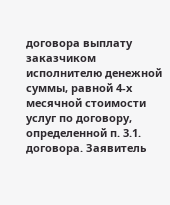договора выплату заказчиком исполнителю денежной суммы, равной 4-х месячной стоимости услуг по договору, определенной п. 3.1. договора. Заявитель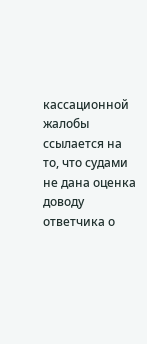кассационной жалобы ссылается на то, что судами не дана оценка доводу ответчика о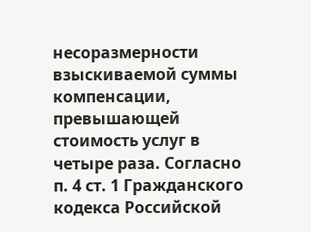несоразмерности взыскиваемой суммы компенсации, превышающей стоимость услуг в четыре раза. Согласно п. 4 ст. 1 Гражданского кодекса Российской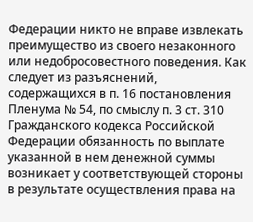Федерации никто не вправе извлекать преимущество из своего незаконного или недобросовестного поведения. Как следует из разъяснений, содержащихся в п. 16 постановления Пленума № 54, по смыслу п. 3 ст. 310 Гражданского кодекса Российской Федерации обязанность по выплате указанной в нем денежной суммы возникает у соответствующей стороны в результате осуществления права на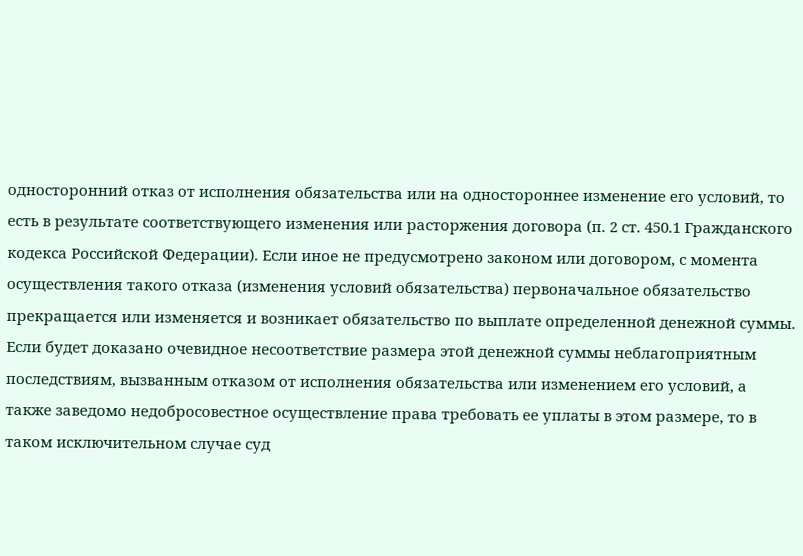односторонний отказ от исполнения обязательства или на одностороннее изменение его условий, то есть в результате соответствующего изменения или расторжения договора (п. 2 ст. 450.1 Гражданского кодекса Российской Федерации). Если иное не предусмотрено законом или договором, с момента осуществления такого отказа (изменения условий обязательства) первоначальное обязательство прекращается или изменяется и возникает обязательство по выплате определенной денежной суммы. Если будет доказано очевидное несоответствие размера этой денежной суммы неблагоприятным последствиям, вызванным отказом от исполнения обязательства или изменением его условий, а также заведомо недобросовестное осуществление права требовать ее уплаты в этом размере, то в таком исключительном случае суд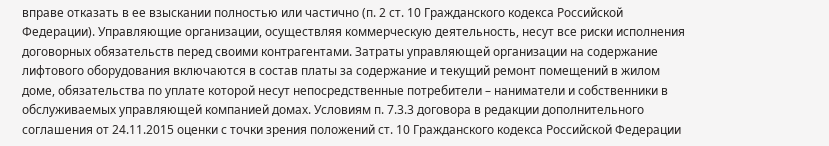вправе отказать в ее взыскании полностью или частично (п. 2 ст. 10 Гражданского кодекса Российской Федерации). Управляющие организации, осуществляя коммерческую деятельность, несут все риски исполнения договорных обязательств перед своими контрагентами. Затраты управляющей организации на содержание лифтового оборудования включаются в состав платы за содержание и текущий ремонт помещений в жилом доме, обязательства по уплате которой несут непосредственные потребители – наниматели и собственники в обслуживаемых управляющей компанией домах. Условиям п. 7.3.3 договора в редакции дополнительного соглашения от 24.11.2015 оценки с точки зрения положений ст. 10 Гражданского кодекса Российской Федерации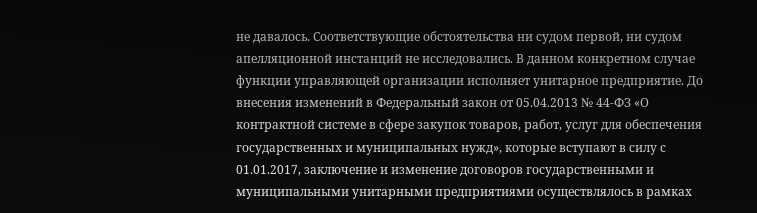не давалось. Соответствующие обстоятельства ни судом первой, ни судом апелляционной инстанций не исследовались. В данном конкретном случае функции управляющей организации исполняет унитарное предприятие. До внесения изменений в Федеральный закон от 05.04.2013 № 44-ФЗ «О контрактной системе в сфере закупок товаров, работ, услуг для обеспечения государственных и муниципальных нужд», которые вступают в силу с 01.01.2017, заключение и изменение договоров государственными и муниципальными унитарными предприятиями осуществлялось в рамках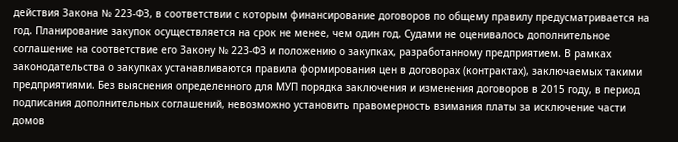действия Закона № 223-ФЗ, в соответствии с которым финансирование договоров по общему правилу предусматривается на год. Планирование закупок осуществляется на срок не менее, чем один год. Судами не оценивалось дополнительное соглашение на соответствие его Закону № 223-ФЗ и положению о закупках, разработанному предприятием. В рамках законодательства о закупках устанавливаются правила формирования цен в договорах (контрактах), заключаемых такими предприятиями. Без выяснения определенного для МУП порядка заключения и изменения договоров в 2015 году, в период подписания дополнительных соглашений, невозможно установить правомерность взимания платы за исключение части домов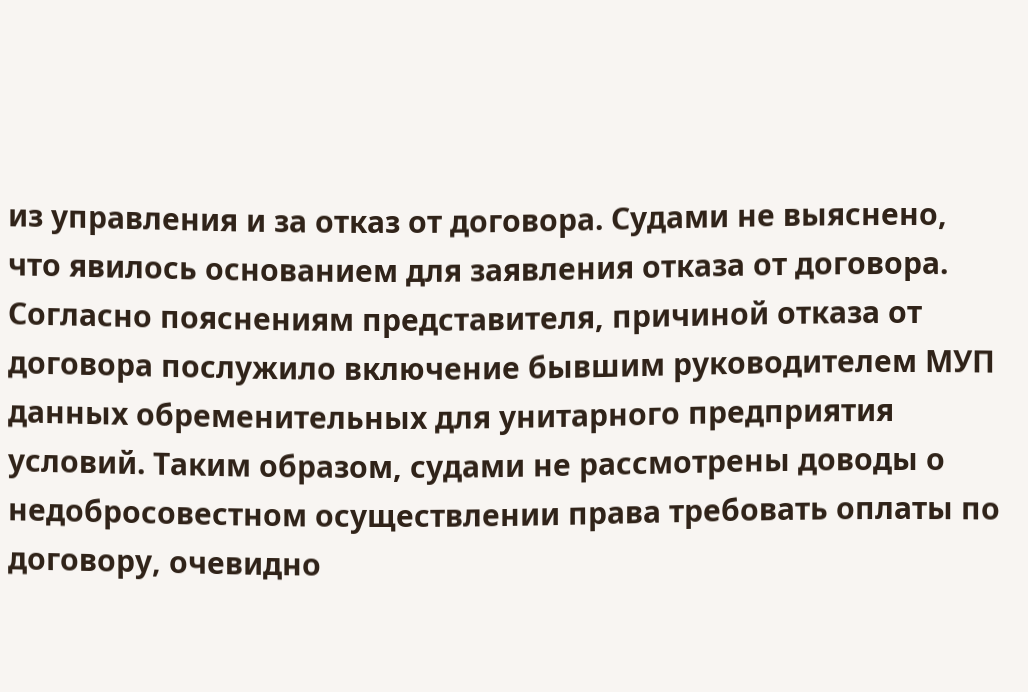из управления и за отказ от договора. Судами не выяснено, что явилось основанием для заявления отказа от договора. Согласно пояснениям представителя, причиной отказа от договора послужило включение бывшим руководителем МУП данных обременительных для унитарного предприятия условий. Таким образом, судами не рассмотрены доводы о недобросовестном осуществлении права требовать оплаты по договору, очевидно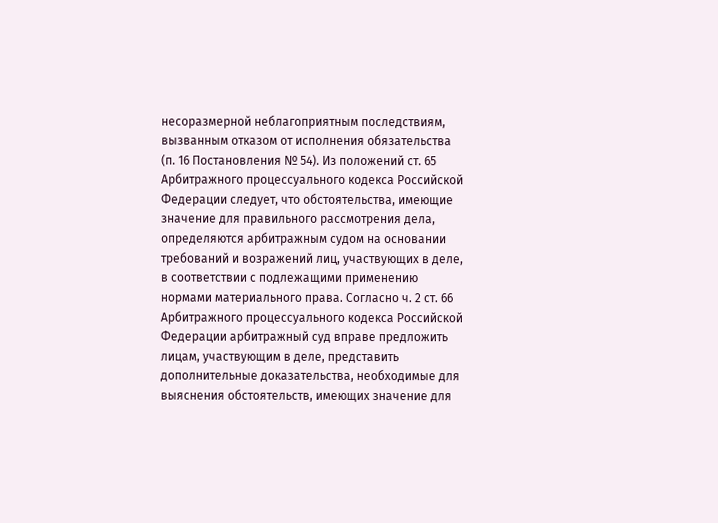несоразмерной неблагоприятным последствиям, вызванным отказом от исполнения обязательства (п. 16 Постановления № 54). Из положений ст. 65 Арбитражного процессуального кодекса Российской Федерации следует, что обстоятельства, имеющие значение для правильного рассмотрения дела, определяются арбитражным судом на основании требований и возражений лиц, участвующих в деле, в соответствии с подлежащими применению нормами материального права. Согласно ч. 2 ст. 66 Арбитражного процессуального кодекса Российской Федерации арбитражный суд вправе предложить лицам, участвующим в деле, представить дополнительные доказательства, необходимые для выяснения обстоятельств, имеющих значение для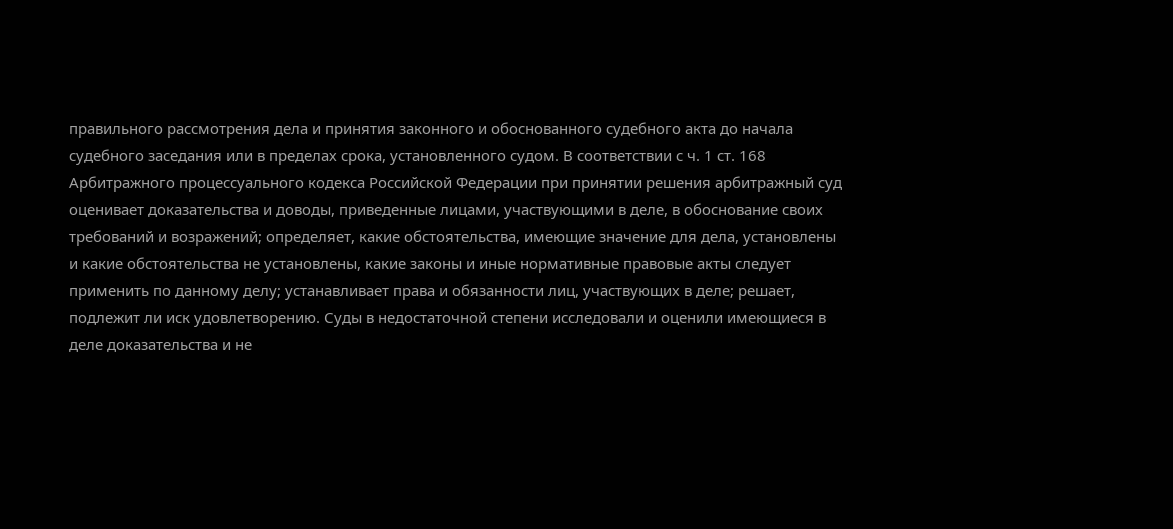правильного рассмотрения дела и принятия законного и обоснованного судебного акта до начала судебного заседания или в пределах срока, установленного судом. В соответствии с ч. 1 ст. 168 Арбитражного процессуального кодекса Российской Федерации при принятии решения арбитражный суд оценивает доказательства и доводы, приведенные лицами, участвующими в деле, в обоснование своих требований и возражений; определяет, какие обстоятельства, имеющие значение для дела, установлены и какие обстоятельства не установлены, какие законы и иные нормативные правовые акты следует применить по данному делу; устанавливает права и обязанности лиц, участвующих в деле; решает, подлежит ли иск удовлетворению. Суды в недостаточной степени исследовали и оценили имеющиеся в деле доказательства и не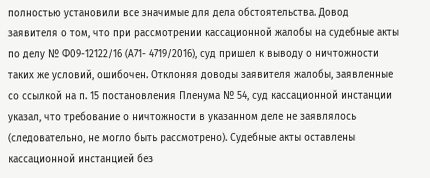полностью установили все значимые для дела обстоятельства. Довод заявителя о том, что при рассмотрении кассационной жалобы на судебные акты по делу № Ф09-12122/16 (А71- 4719/2016), суд пришел к выводу о ничтожности таких же условий, ошибочен. Отклоняя доводы заявителя жалобы, заявленные со ссылкой на п. 15 постановления Пленума № 54, суд кассационной инстанции указал, что требование о ничтожности в указанном деле не заявлялось (следовательно, не могло быть рассмотрено). Судебные акты оставлены кассационной инстанцией без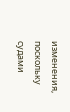изменения, поскольку судами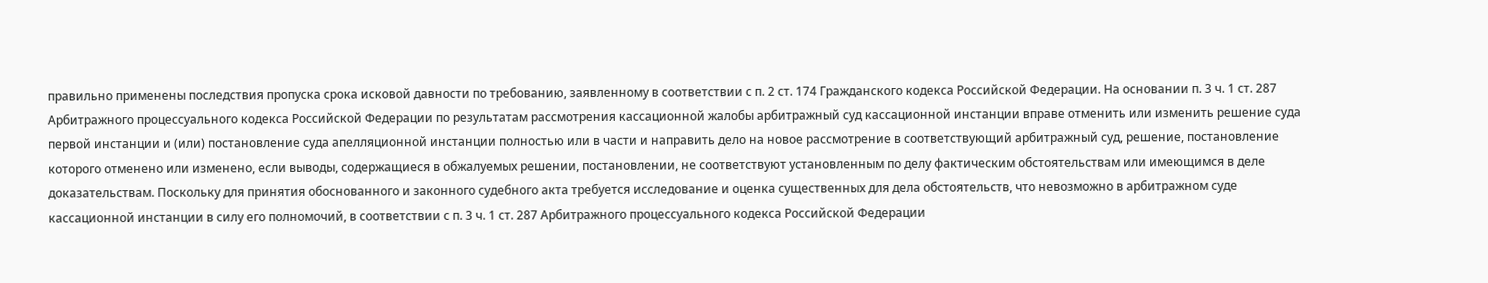правильно применены последствия пропуска срока исковой давности по требованию, заявленному в соответствии с п. 2 ст. 174 Гражданского кодекса Российской Федерации. На основании п. 3 ч. 1 ст. 287 Арбитражного процессуального кодекса Российской Федерации по результатам рассмотрения кассационной жалобы арбитражный суд кассационной инстанции вправе отменить или изменить решение суда первой инстанции и (или) постановление суда апелляционной инстанции полностью или в части и направить дело на новое рассмотрение в соответствующий арбитражный суд, решение, постановление которого отменено или изменено, если выводы, содержащиеся в обжалуемых решении, постановлении, не соответствуют установленным по делу фактическим обстоятельствам или имеющимся в деле доказательствам. Поскольку для принятия обоснованного и законного судебного акта требуется исследование и оценка существенных для дела обстоятельств, что невозможно в арбитражном суде кассационной инстанции в силу его полномочий, в соответствии с п. 3 ч. 1 ст. 287 Арбитражного процессуального кодекса Российской Федерации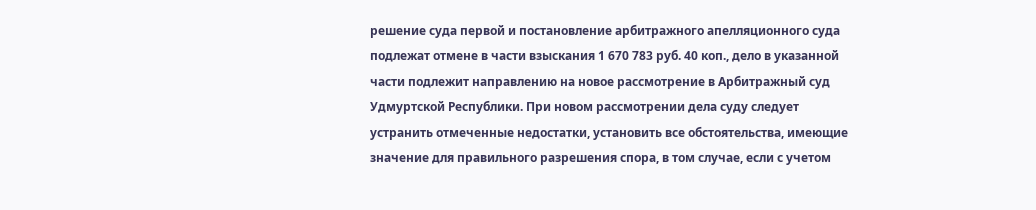решение суда первой и постановление арбитражного апелляционного суда подлежат отмене в части взыскания 1 670 783 руб. 40 коп., дело в указанной части подлежит направлению на новое рассмотрение в Арбитражный суд Удмуртской Республики. При новом рассмотрении дела суду следует устранить отмеченные недостатки, установить все обстоятельства, имеющие значение для правильного разрешения спора, в том случае, если с учетом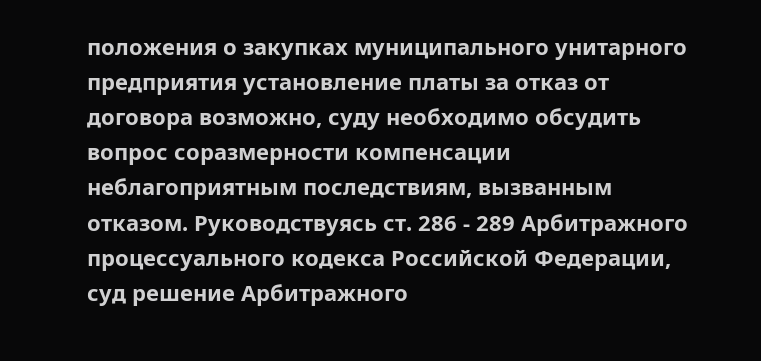положения о закупках муниципального унитарного предприятия установление платы за отказ от договора возможно, суду необходимо обсудить вопрос соразмерности компенсации неблагоприятным последствиям, вызванным отказом. Руководствуясь ст. 286 - 289 Арбитражного процессуального кодекса Российской Федерации, суд решение Арбитражного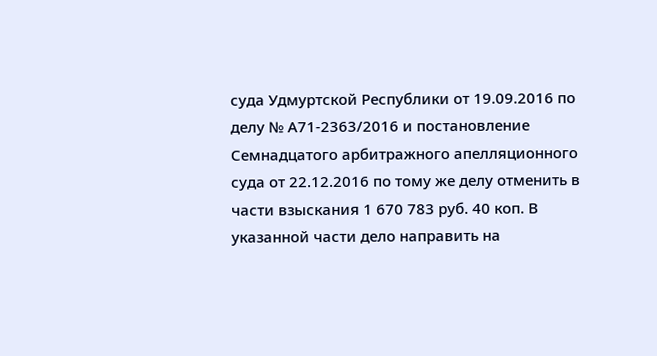суда Удмуртской Республики от 19.09.2016 по делу № А71-2363/2016 и постановление Семнадцатого арбитражного апелляционного суда от 22.12.2016 по тому же делу отменить в части взыскания 1 670 783 руб. 40 коп. В указанной части дело направить на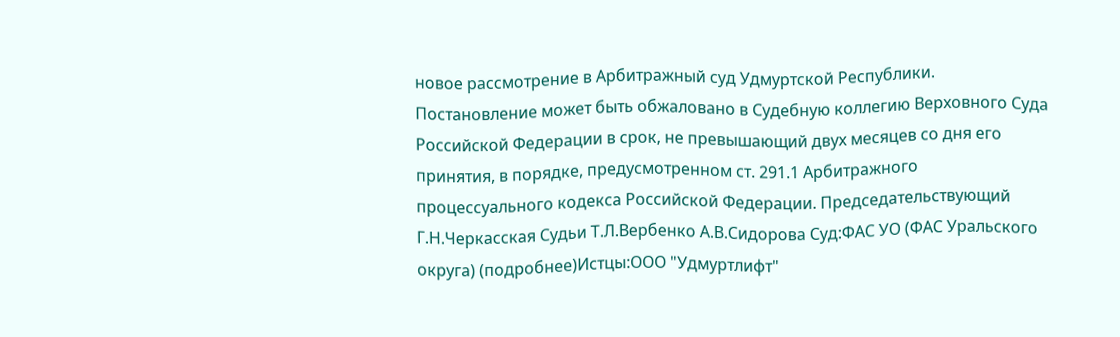новое рассмотрение в Арбитражный суд Удмуртской Республики. Постановление может быть обжаловано в Судебную коллегию Верховного Суда Российской Федерации в срок, не превышающий двух месяцев со дня его принятия, в порядке, предусмотренном ст. 291.1 Арбитражного процессуального кодекса Российской Федерации. Председательствующий Г.Н.Черкасская Судьи Т.Л.Вербенко А.В.Сидорова Суд:ФАС УО (ФАС Уральского округа) (подробнее)Истцы:ООО "Удмуртлифт"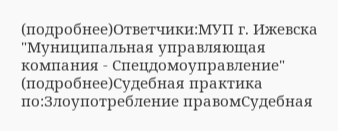(подробнее)Ответчики:МУП г. Ижевска "Муниципальная управляющая компания - Спецдомоуправление" (подробнее)Судебная практика по:Злоупотребление правомСудебная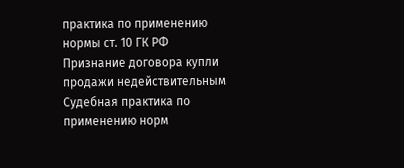практика по применению нормы ст. 10 ГК РФ Признание договора купли продажи недействительным Судебная практика по применению норм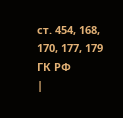ст. 454, 168, 170, 177, 179 ГК РФ
|